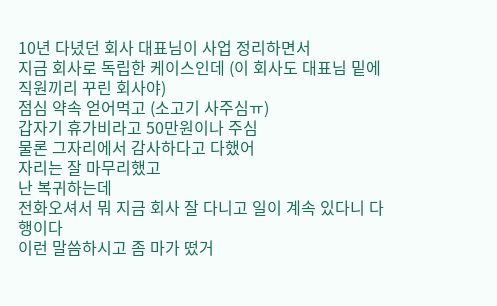10년 다녔던 회사 대표님이 사업 정리하면서
지금 회사로 독립한 케이스인데 (이 회사도 대표님 밑에 직원끼리 꾸린 회사야)
점심 약속 얻어먹고 (소고기 사주심ㅠ)
갑자기 휴가비라고 50만원이나 주심
물론 그자리에서 감사하다고 다했어
자리는 잘 마무리했고
난 복귀하는데
전화오셔서 뭐 지금 회사 잘 다니고 일이 계속 있다니 다행이다
이런 말씀하시고 좀 마가 떴거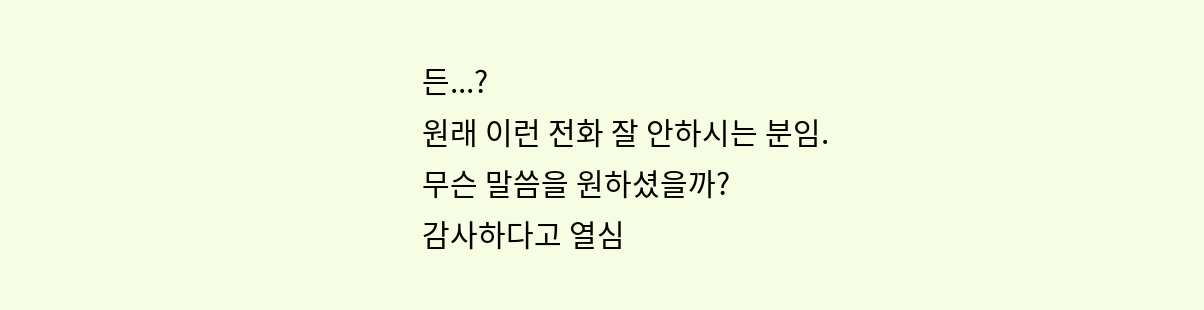든...?
원래 이런 전화 잘 안하시는 분임.
무슨 말씀을 원하셨을까?
감사하다고 열심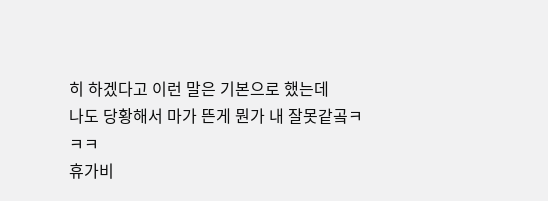히 하겠다고 이런 말은 기본으로 했는데
나도 당황해서 마가 뜬게 뭔가 내 잘못같곸ㅋㅋㅋ
휴가비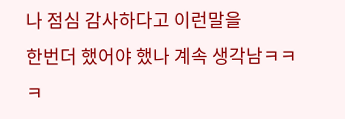나 점심 감사하다고 이런말을
한번더 했어야 했나 계속 생각남ㅋㅋㅋ